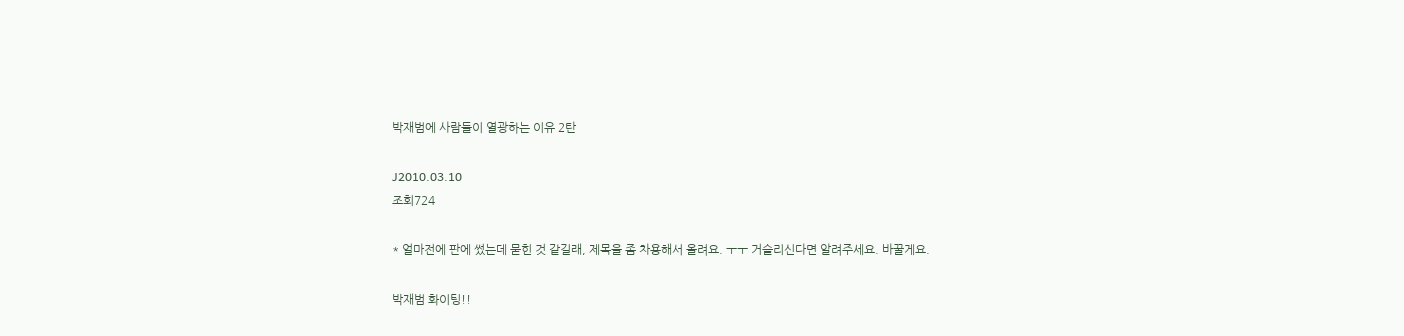박재범에 사람들이 열광하는 이유 2탄

J2010.03.10
조회724

* 얼마전에 판에 썼는데 묻힌 것 같길래, 제목을 좀 차용해서 올려요. ㅜㅜ 거슬리신다면 알려주세요. 바꿀게요.

박재범 화이팅!!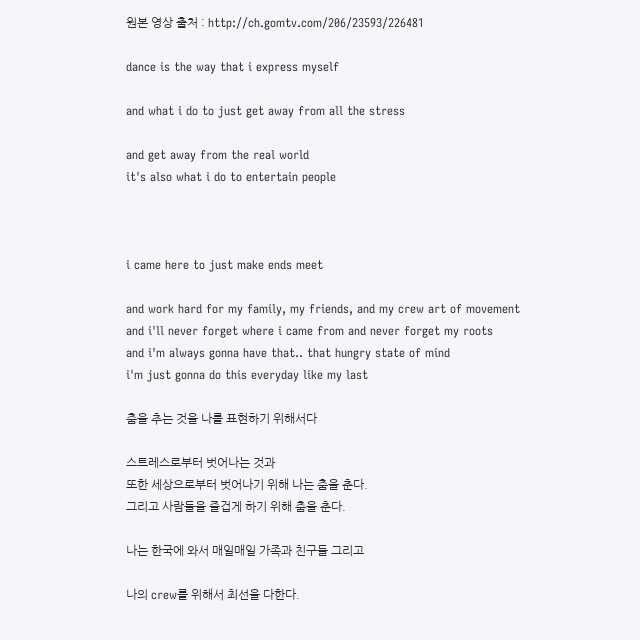원본 영상 출처 : http://ch.gomtv.com/206/23593/226481

dance is the way that i express myself

and what i do to just get away from all the stress

and get away from the real world
it's also what i do to entertain people



i came here to just make ends meet

and work hard for my family, my friends, and my crew art of movement
and i'll never forget where i came from and never forget my roots
and i'm always gonna have that.. that hungry state of mind
i'm just gonna do this everyday like my last

춤을 추는 것을 나를 표현하기 위해서다

스트레스로부터 벗어나는 것과
또한 세상으로부터 벗어나기 위해 나는 춤을 춘다.
그리고 사람들을 즐겁게 하기 위해 춤을 춘다.

나는 한국에 와서 매일매일 가족과 친구들 그리고

나의 crew를 위해서 최선을 다한다.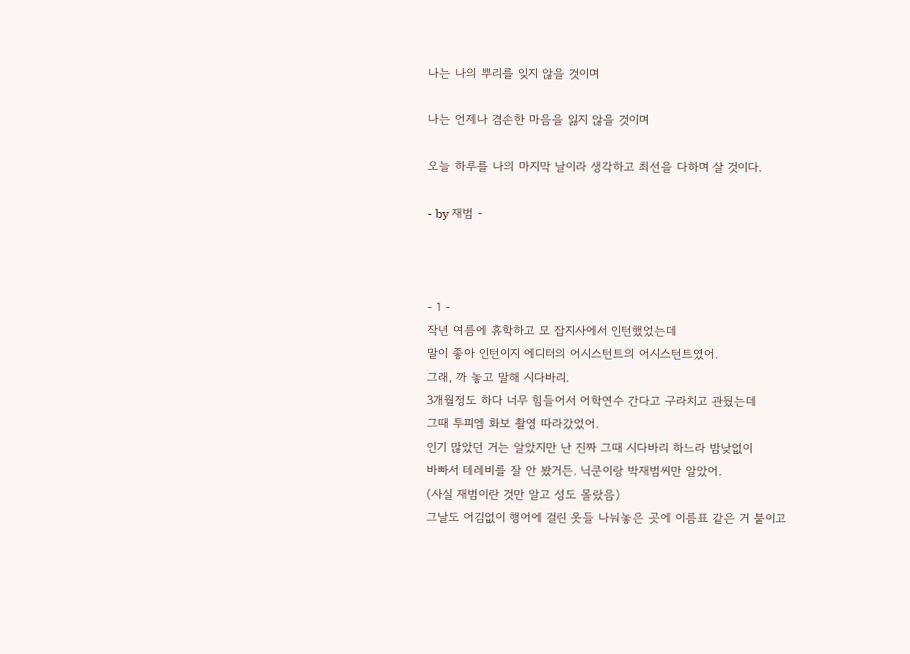나는 나의 뿌리를 잊지 않을 것이며

나는 언제나 겸손한 마음을 잃지 않을 것이며

오늘 하루를 나의 마지막 날이라 생각하고 최선을 다하며 살 것이다.

- by 재범 -



- 1 -
작년 여름에 휴학하고 모 잡지사에서 인턴했었는데
말이 좋아 인턴이지 에디터의 어시스턴트의 어시스턴트였어.
그래, 까 놓고 말해 시다바리.
3개월정도 하다 너무 힘들어서 어학연수 간다고 구라치고 관뒀는데
그때 투피엠 화보 촬영 따라갔었어.
인기 많았던 거는 알았지만 난 진짜 그때 시다바리 하느라 밤낮없이
바빠서 테레비를 잘 안 봤거든. 닉쿤이랑 박재범씨만 알았어.
(사실 재범이란 것만 알고 성도 몰랐음)
그날도 어김없이 행어에 걸린 옷들 나눠놓은 곳에 이름표 같은 거 붙이고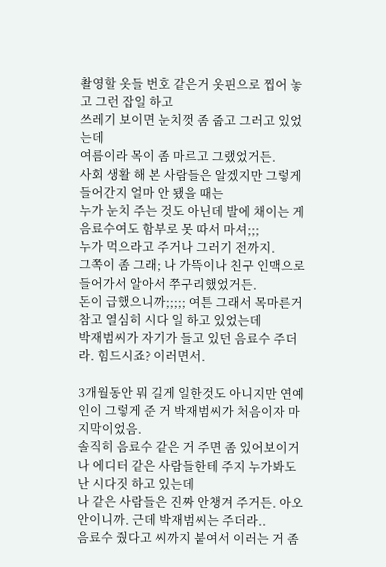촬영할 옷들 번호 같은거 옷핀으로 찝어 놓고 그런 잡일 하고
쓰레기 보이면 눈치껏 좀 줍고 그러고 있었는데
여름이라 목이 좀 마르고 그랬었거든.
사회 생활 해 본 사람들은 알겠지만 그렇게 들어간지 얼마 안 됐을 때는
누가 눈치 주는 것도 아닌데 발에 채이는 게 음료수여도 함부로 못 따서 마셔;;;
누가 먹으라고 주거나 그러기 전까지.
그쪽이 좀 그래; 나 가뜩이나 친구 인맥으로 들어가서 알아서 쭈구리했었거든.
돈이 급했으니까;;;;; 여튼 그래서 목마른거 참고 열심히 시다 일 하고 있었는데
박재범씨가 자기가 들고 있던 음료수 주더라. 힘드시죠? 이러면서.

3개월동안 뭐 길게 일한것도 아니지만 연예인이 그렇게 준 거 박재범씨가 처음이자 마지막이었음.
솔직히 음료수 같은 거 주면 좀 있어보이거나 에디터 같은 사람들한테 주지 누가봐도 난 시다짓 하고 있는데
나 같은 사람들은 진짜 안챙겨 주거든. 아오안이니까. 근데 박재범씨는 주더라..
음료수 줬다고 씨까지 붙여서 이러는 거 좀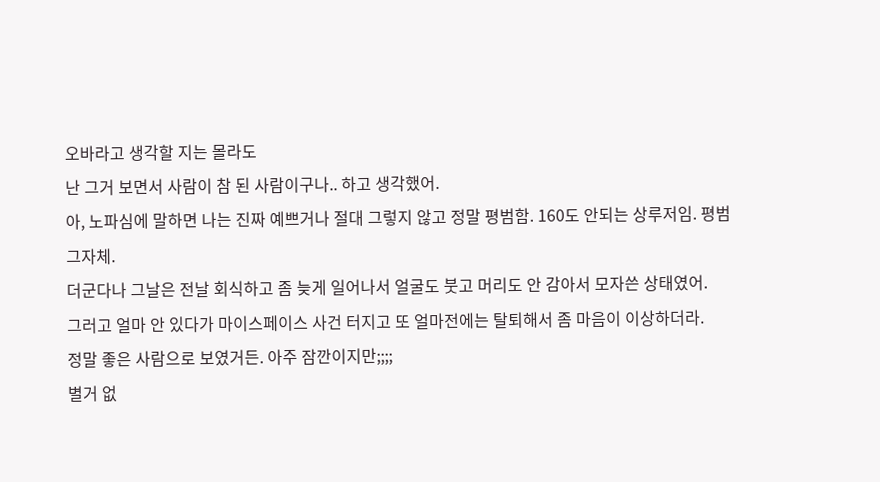오바라고 생각할 지는 몰라도
난 그거 보면서 사람이 참 된 사람이구나.. 하고 생각했어.
아, 노파심에 말하면 나는 진짜 예쁘거나 절대 그렇지 않고 정말 평범함. 160도 안되는 상루저임. 평범 그자체.
더군다나 그날은 전날 회식하고 좀 늦게 일어나서 얼굴도 붓고 머리도 안 감아서 모자쓴 상태였어.
그러고 얼마 안 있다가 마이스페이스 사건 터지고 또 얼마전에는 탈퇴해서 좀 마음이 이상하더라.
정말 좋은 사람으로 보였거든. 아주 잠깐이지만;;;;
별거 없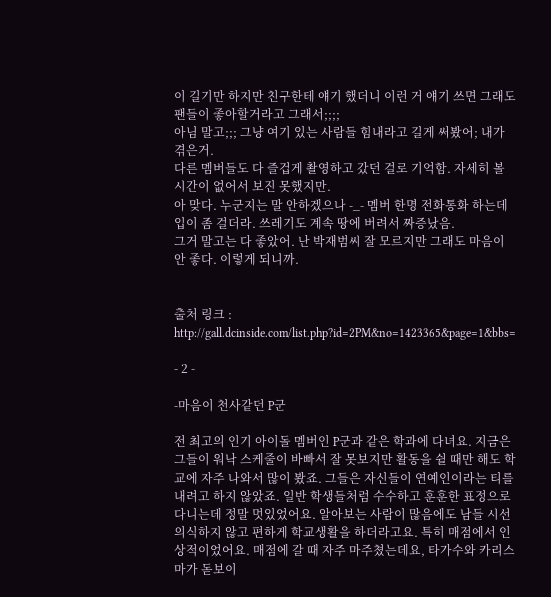이 길기만 하지만 친구한테 얘기 했더니 이런 거 얘기 쓰면 그래도 팬들이 좋아할거라고 그래서;;;;
아님 말고;;; 그냥 여기 있는 사람들 힘내라고 길게 써봤어; 내가 겪은거.
다른 멤버들도 다 즐겁게 촬영하고 갔던 걸로 기억함. 자세히 볼 시간이 없어서 보진 못했지만.
아 맞다. 누군지는 말 안하겠으나 -_- 멤버 한명 전화통화 하는데 입이 좀 걸더라. 쓰레기도 계속 땅에 버려서 짜증났음.
그거 말고는 다 좋았어. 난 박재범씨 잘 모르지만 그래도 마음이 안 좋다. 이렇게 되니까.


출처 링크 : http://gall.dcinside.com/list.php?id=2PM&no=1423365&page=1&bbs=

- 2 -

-마음이 천사같던 P군

전 최고의 인기 아이돌 멤버인 P군과 같은 학과에 다녀요. 지금은 그들이 워낙 스케줄이 바빠서 잘 못보지만 활동을 쉴 때만 해도 학교에 자주 나와서 많이 봤죠. 그들은 자신들이 연예인이라는 티를 내려고 하지 않았죠. 일반 학생들처럼 수수하고 훈훈한 표정으로 다니는데 정말 멋있었어요. 알아보는 사람이 많음에도 남들 시선 의식하지 않고 편하게 학교생활을 하더라고요. 특히 매점에서 인상적이었어요. 매점에 갈 때 자주 마주쳤는데요, 타가수와 카리스마가 돋보이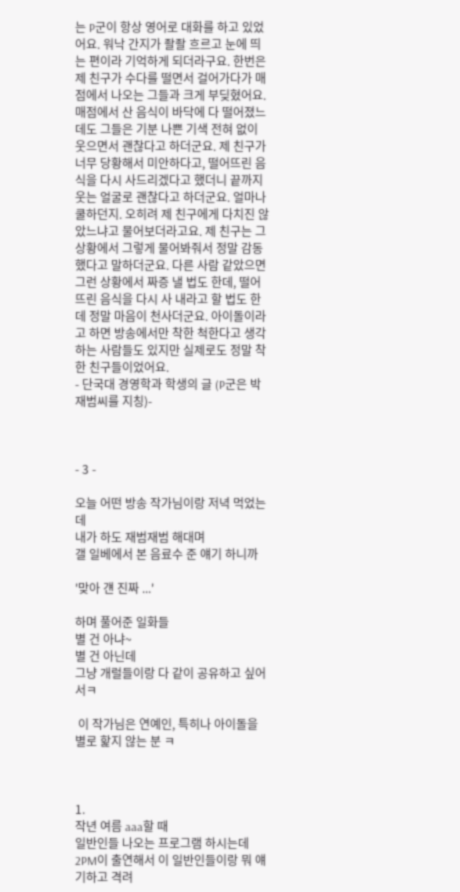는 P군이 항상 영어로 대화를 하고 있었어요. 워낙 간지가 좔좔 흐르고 눈에 띄는 편이라 기억하게 되더라구요. 한번은 제 친구가 수다를 떨면서 걸어가다가 매점에서 나오는 그들과 크게 부딪혔어요. 매점에서 산 음식이 바닥에 다 떨어졌느데도 그들은 기분 나쁜 기색 전혀 없이 웃으면서 괜찮다고 하더군요. 제 친구가 너무 당황해서 미안하다고, 떨어뜨린 음식을 다시 사드리겠다고 했더니 끝까지 웃는 얼굴로 괜찮다고 하더군요. 얼마나 쿨하던지. 오히려 제 친구에게 다치진 않았느냐고 물어보더라고요. 제 친구는 그 상황에서 그렇게 물어봐줘서 정말 감동했다고 말하더군요. 다른 사람 같았으면 그런 상황에서 짜증 낼 법도 한데, 떨어뜨린 음식을 다시 사 내라고 할 법도 한데 정말 마음이 천사더군요. 아이돌이라고 하면 방송에서만 착한 척한다고 생각하는 사람들도 있지만 실제로도 정말 착한 친구들이었어요.
- 단국대 경영학과 학생의 글 (P군은 박재범씨를 지칭)-



- 3 -

오늘 어떤 방송 작가님이랑 저녁 먹었는데
내가 하도 재범재범 해대며
갤 일베에서 본 음료수 준 얘기 하니까

'맞아 걘 진짜 ...'

하며 풀어준 일화들
별 건 아냐~
별 건 아닌데
그냥 개럴들이랑 다 같이 공유하고 싶어서ㅋ

 이 작가님은 연예인, 특히나 아이돌을 별로 핥지 않는 분 ㅋ



1.
작년 여름 aaa할 때
일반인들 나오는 프로그램 하시는데
2PM이 출연해서 이 일반인들이랑 뭐 얘기하고 격려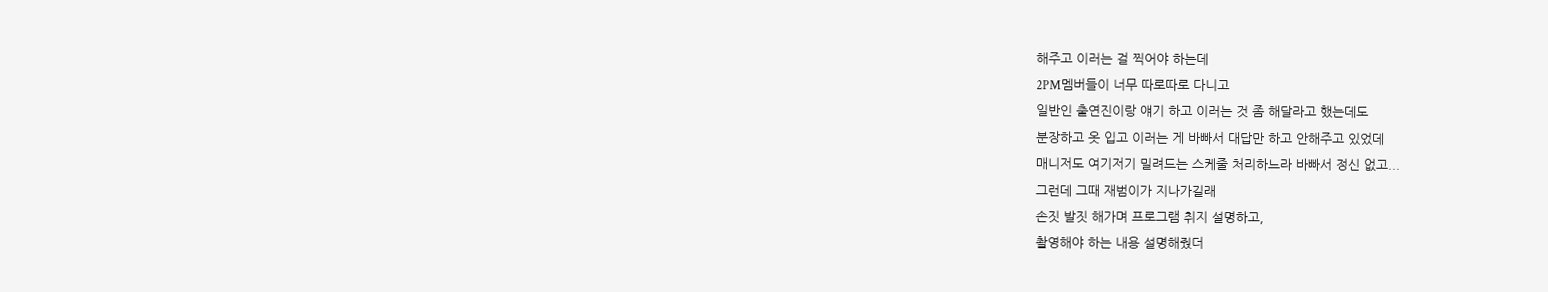해주고 이러는 걸 찍어야 하는데
2PM멤버들이 너무 따로따로 다니고
일반인 출연진이랑 얘기 하고 이러는 것 좀 해달라고 했는데도
분장하고 옷 입고 이러는 게 바빠서 대답만 하고 안해주고 있었데
매니저도 여기저기 밀려드는 스케줄 처리하느라 바빠서 정신 없고...
그런데 그때 재범이가 지나가길래
손짓 발짓 해가며 프로그램 취지 설명하고,
촬영해야 하는 내용 설명해줬더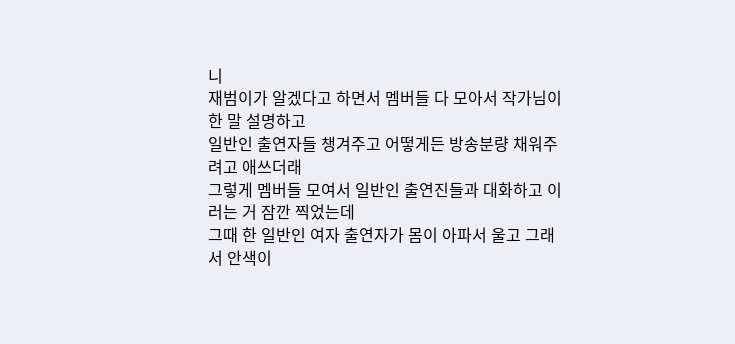니
재범이가 알겠다고 하면서 멤버들 다 모아서 작가님이 한 말 설명하고
일반인 출연자들 챙겨주고 어떻게든 방송분량 채워주려고 애쓰더래
그렇게 멤버들 모여서 일반인 출연진들과 대화하고 이러는 거 잠깐 찍었는데
그때 한 일반인 여자 출연자가 몸이 아파서 울고 그래서 안색이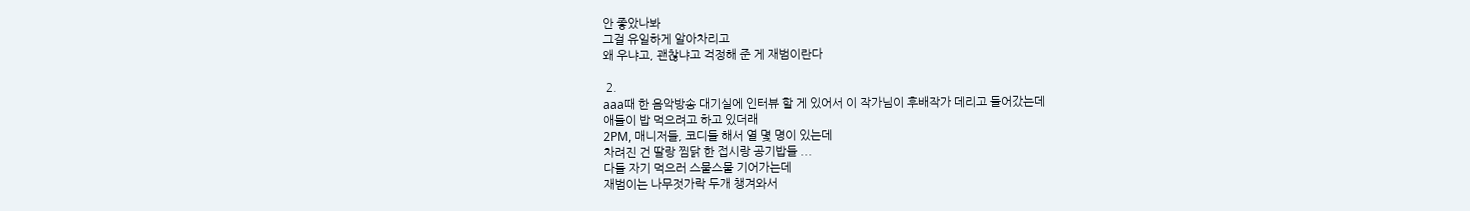안 좋았나봐
그걸 유일하게 알아차리고
왜 우냐고, 괜찮냐고 걱정해 준 게 재범이란다

 2.
aaa때 한 음악방송 대기실에 인터뷰 할 게 있어서 이 작가님이 후배작가 데리고 들어갔는데
애들이 밥 먹으려고 하고 있더래
2PM, 매니저들, 코디들 해서 열 몇 명이 있는데
차려진 건 딸랑 찜닭 한 접시랑 공기밥들 ...
다들 자기 먹으러 스물스물 기어가는데
재범이는 나무젓가락 두개 챙겨와서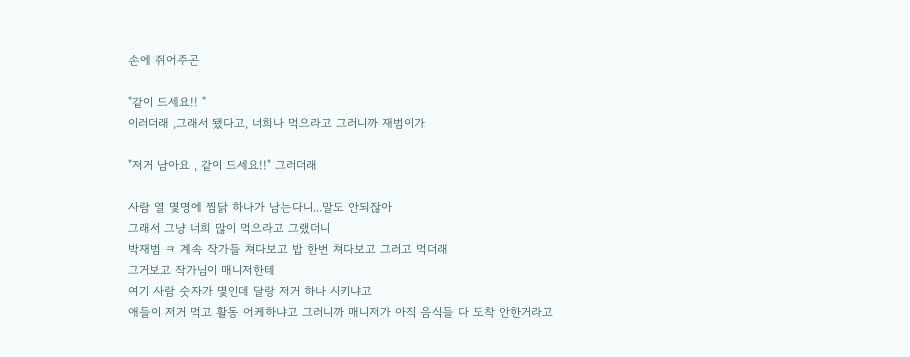손에 쥐어주곤

"같이 드세요!! "
이러더래 ,그래서 됐다고, 너희나 먹으라고 그러니까 재범이가

"저거 남아요 , 같이 드세요!!" 그러더래

사람 열 몇명에 찜닭 하나가 남는다니...말도 안되잖아
그래서 그냥 너희 많이 먹으라고 그랬더니
박재범 ㅋ 계속 작가들 쳐다보고 밥 한번 쳐다보고 그러고 먹더래
그거보고 작가님이 매니저한테
여기 사람 숫자가 몇인데 달랑 저거 하나 시키냐고
애들이 저거 먹고 활동 어케하냐고 그러니까 매니저가 아직 음식들 다 도착 안한거라고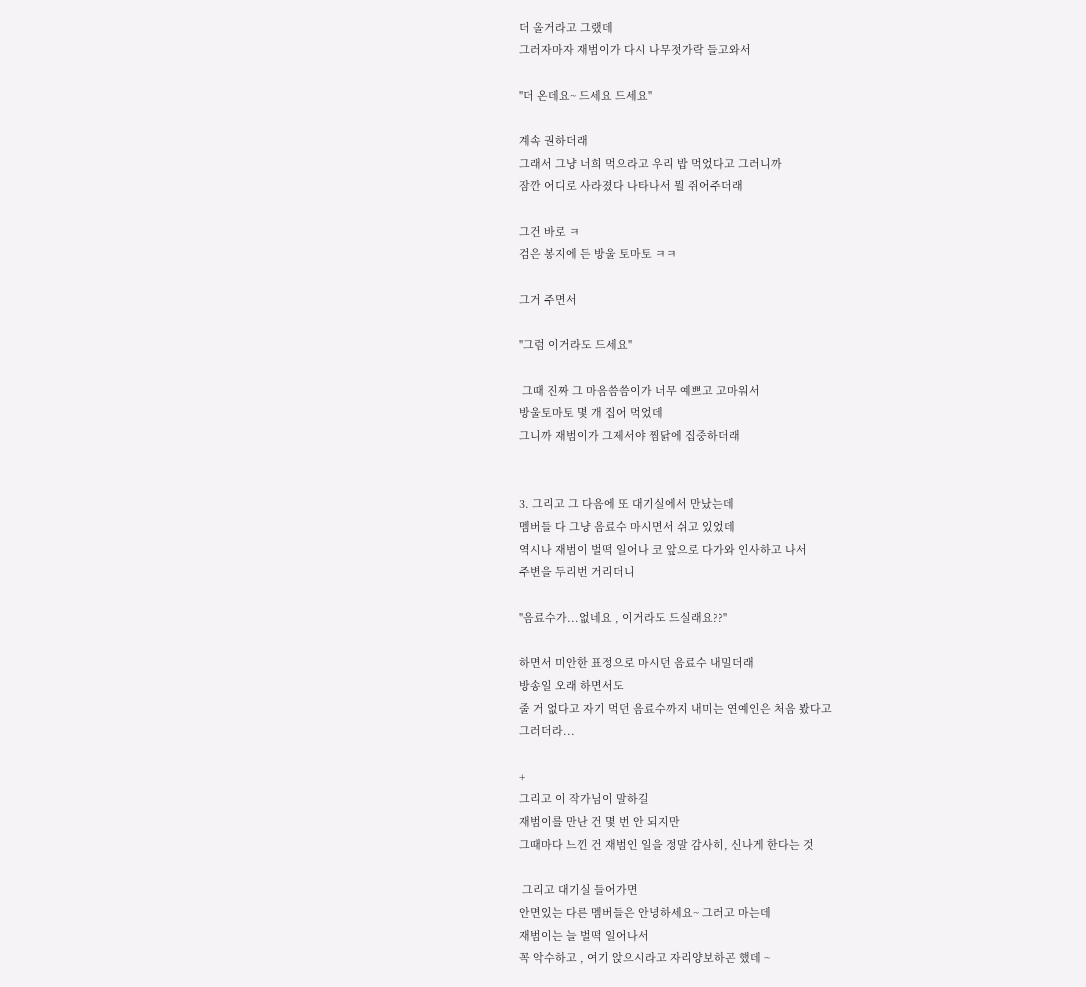더 올거라고 그랬데
그러자마자 재범이가 다시 나무젓가락 들고와서

"더 온데요~ 드세요 드세요"

계속 권하더래
그래서 그냥 너희 먹으라고 우리 밥 먹었다고 그러니까
잠깐 어디로 사라졌다 나타나서 뭘 쥐어주더래

그건 바로 ㅋ
검은 봉지에 든 방울 토마토 ㅋㅋ

그거 주면서

"그럼 이거라도 드세요"

 그때 진짜 그 마음씀씀이가 너무 예쁘고 고마워서
방울토마토 몇 개 집어 먹었데
그니까 재범이가 그제서야 찜닭에 집중하더래


3. 그리고 그 다음에 또 대기실에서 만났는데
멤버들 다 그냥 음료수 마시면서 쉬고 있었데
역시나 재범이 벌떡 일어나 코 앞으로 다가와 인사하고 나서
주변을 두리번 거리더니

"음료수가...없네요 , 이거라도 드실래요??"

하면서 미안한 표정으로 마시던 음료수 내밀더래
방송일 오래 하면서도
줄 거 없다고 자기 먹던 음료수까지 내미는 연예인은 처음 봤다고
그러더라...

+
그리고 이 작가님이 말하길
재범이를 만난 건 몇 번 안 되지만
그때마다 느낀 건 재범인 일을 정말 감사히, 신나게 한다는 것

 그리고 대기실 들어가면
안면있는 다른 멤버들은 안녕하세요~ 그러고 마는데
재범이는 늘 벌떡 일어나서
꼭 악수하고 , 여기 앉으시라고 자리양보하곤 했데 ~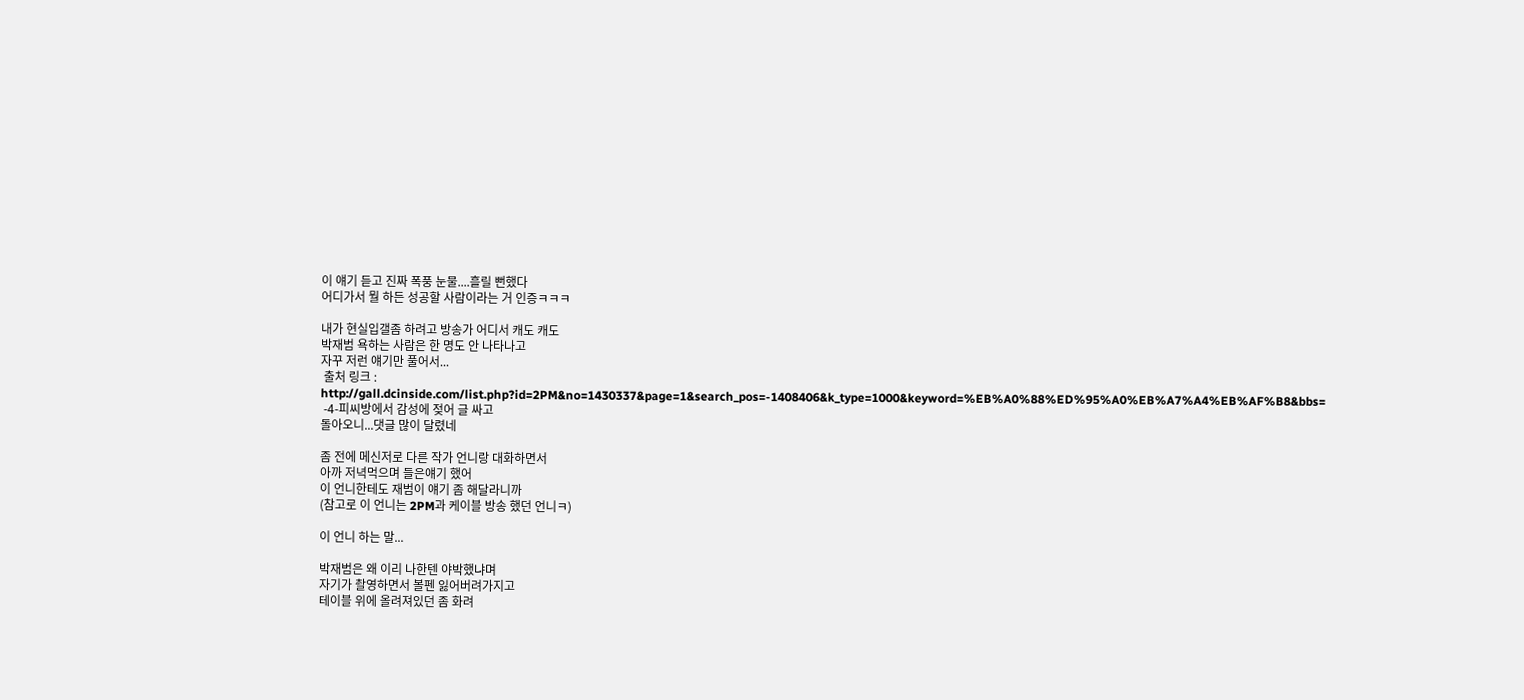이 얘기 듣고 진짜 폭풍 눈물....흘릴 뻔했다
어디가서 뭘 하든 성공할 사람이라는 거 인증ㅋㅋㅋ

내가 현실입갤좀 하려고 방송가 어디서 캐도 캐도
박재범 욕하는 사람은 한 명도 안 나타나고
자꾸 저런 얘기만 풀어서...
 출처 링크 : http://gall.dcinside.com/list.php?id=2PM&no=1430337&page=1&search_pos=-1408406&k_type=1000&keyword=%EB%A0%88%ED%95%A0%EB%A7%A4%EB%AF%B8&bbs=
 -4-피씨방에서 감성에 젖어 글 싸고
돌아오니...댓글 많이 달렸네

좀 전에 메신저로 다른 작가 언니랑 대화하면서
아까 저녁먹으며 들은얘기 했어
이 언니한테도 재범이 얘기 좀 해달라니까
(참고로 이 언니는 2PM과 케이블 방송 했던 언니ㅋ)

이 언니 하는 말...

박재범은 왜 이리 나한텐 야박했냐며
자기가 촬영하면서 볼펜 잃어버려가지고
테이블 위에 올려져있던 좀 화려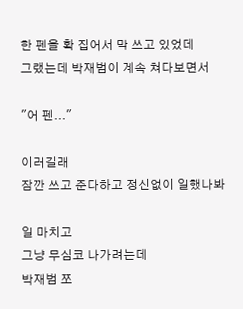한 펜을 확 집어서 막 쓰고 있었데
그랬는데 박재범이 계속 쳐다보면서

"어 펜..."

이러길래
잠깐 쓰고 준다하고 정신없이 일했나봐

일 마치고
그냥 무심코 나가려는데
박재범 쪼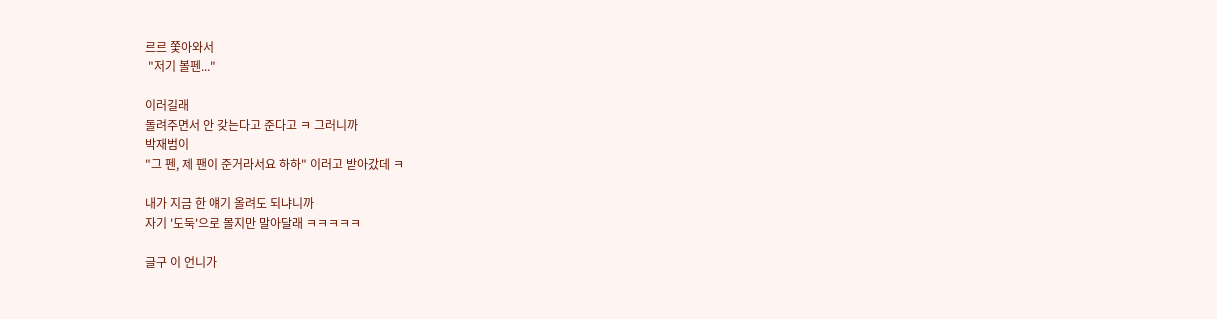르르 쫓아와서
 "저기 볼펜..."

이러길래
돌려주면서 안 갖는다고 준다고 ㅋ 그러니까
박재범이
"그 펜, 제 팬이 준거라서요 하하" 이러고 받아갔데 ㅋ

내가 지금 한 얘기 올려도 되냐니까
자기 '도둑'으로 몰지만 말아달래 ㅋㅋㅋㅋㅋ

글구 이 언니가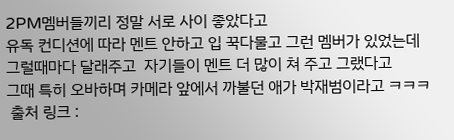2PM멤버들끼리 정말 서로 사이 좋았다고
유독 컨디션에 따라 멘트 안하고 입 꾹다물고 그런 멤버가 있었는데
그럴때마다 달래주고  자기들이 멘트 더 많이 쳐 주고 그랬다고
그때 특히 오바하며 카메라 앞에서 까불던 애가 박재범이라고 ㅋㅋㅋ
 출처 링크 :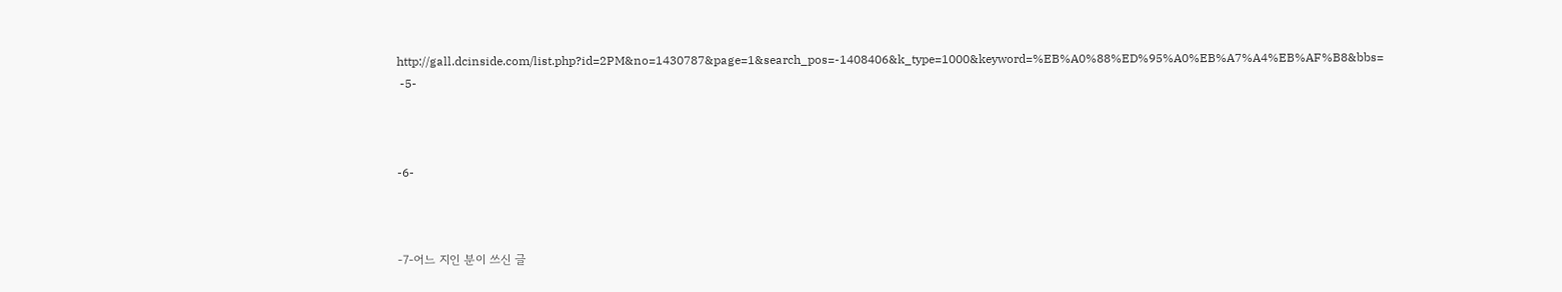http://gall.dcinside.com/list.php?id=2PM&no=1430787&page=1&search_pos=-1408406&k_type=1000&keyword=%EB%A0%88%ED%95%A0%EB%A7%A4%EB%AF%B8&bbs=
 -5-



-6-



-7-어느 지인 분이 쓰신 글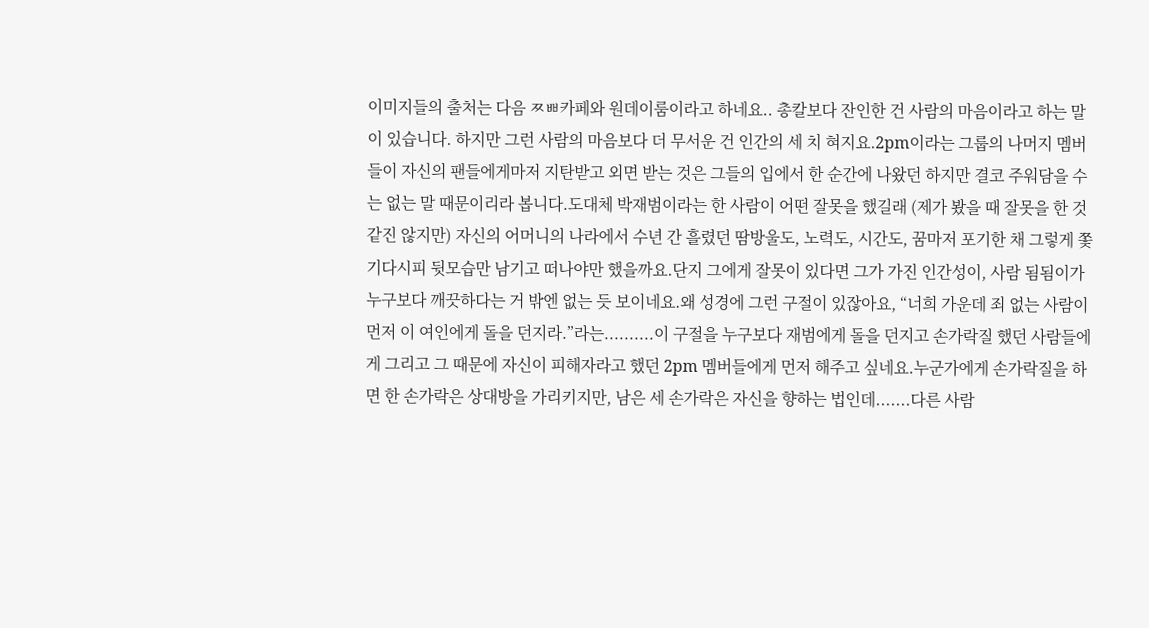이미지들의 출처는 다음 ㅉㅃ카페와 원데이룸이라고 하네요.. 총칼보다 잔인한 건 사람의 마음이라고 하는 말이 있습니다. 하지만 그런 사람의 마음보다 더 무서운 건 인간의 세 치 혀지요.2pm이라는 그룹의 나머지 멤버들이 자신의 팬들에게마저 지탄받고 외면 받는 것은 그들의 입에서 한 순간에 나왔던 하지만 결코 주워담을 수는 없는 말 때문이리라 봅니다.도대체 박재범이라는 한 사람이 어떤 잘못을 했길래 (제가 봤을 때 잘못을 한 것 같진 않지만) 자신의 어머니의 나라에서 수년 간 흘렸던 땀방울도, 노력도, 시간도, 꿈마저 포기한 채 그렇게 쫓기다시피 뒷모습만 남기고 떠나야만 했을까요.단지 그에게 잘못이 있다면 그가 가진 인간성이, 사람 됨됨이가 누구보다 깨끗하다는 거 밖엔 없는 듯 보이네요.왜 성경에 그런 구절이 있잖아요, “너희 가운데 죄 없는 사람이 먼저 이 여인에게 돌을 던지라.”라는..........이 구절을 누구보다 재범에게 돌을 던지고 손가락질 했던 사람들에게 그리고 그 때문에 자신이 피해자라고 했던 2pm 멤버들에게 먼저 해주고 싶네요.누군가에게 손가락질을 하면 한 손가락은 상대방을 가리키지만, 남은 세 손가락은 자신을 향하는 법인데.......다른 사람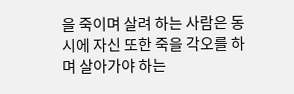을 죽이며 살려 하는 사람은 동시에 자신 또한 죽을 각오를 하며 살아가야 하는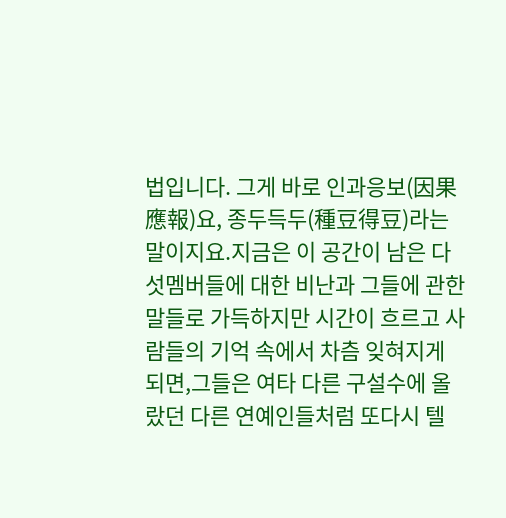법입니다. 그게 바로 인과응보(因果應報)요, 종두득두(種豆得豆)라는 말이지요.지금은 이 공간이 남은 다섯멤버들에 대한 비난과 그들에 관한 말들로 가득하지만 시간이 흐르고 사람들의 기억 속에서 차츰 잊혀지게 되면,그들은 여타 다른 구설수에 올랐던 다른 연예인들처럼 또다시 텔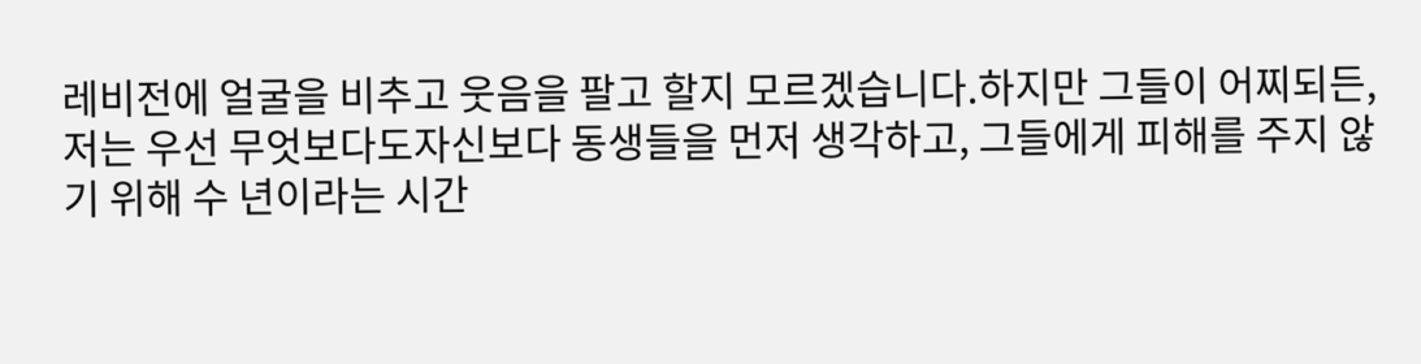레비전에 얼굴을 비추고 웃음을 팔고 할지 모르겠습니다.하지만 그들이 어찌되든, 저는 우선 무엇보다도자신보다 동생들을 먼저 생각하고, 그들에게 피해를 주지 않기 위해 수 년이라는 시간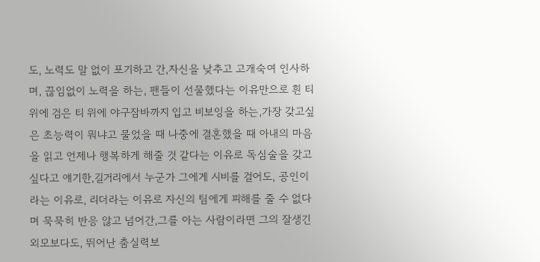도, 노력도 말 없이 포기하고 간,자신을 낮추고 고개숙여 인사하며, 끊임없이 노력을 하는, 팬들이 선물했다는 이유만으로 흰 티위에 검은 티 위에 야구잠바까지 입고 비보잉을 하는,가장 갖고싶은 초능력이 뭐냐고 물었을 때 나중에 결혼했을 때 아내의 마음을 읽고 언제나 행복하게 해줄 것 같다는 이유로 독심술을 갖고 싶다고 얘기한,길거리에서 누군가 그에게 시비를 걸어도, 공인이라는 이유로, 리더라는 이유로 자신의 팀에게 피해를 줄 수 없다며 묵묵히 반응 않고 넘어간,그를 아는 사람이라면 그의 잘생긴 외모보다도, 뛰어난 춤실력보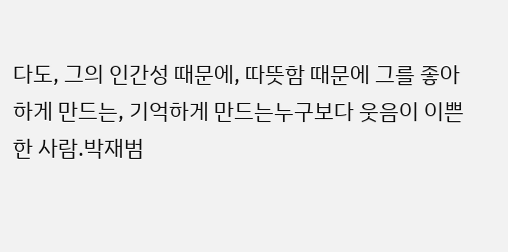다도, 그의 인간성 때문에, 따뜻함 때문에 그를 좋아하게 만드는, 기억하게 만드는누구보다 웃음이 이쁜 한 사람.박재범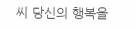씨 당신의 행복을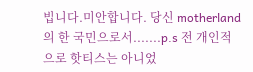빕니다.미안합니다. 당신 motherland의 한 국민으로서.......p.s 전 개인적으로 핫티스는 아니었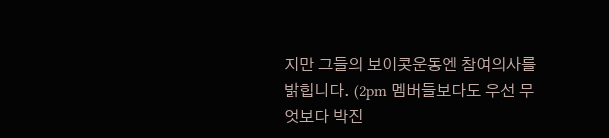지만 그들의 보이콧운동엔 참여의사를 밝힙니다. (2pm 멤버들보다도 우선 무엇보다 박진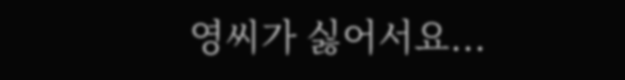영씨가 싫어서요...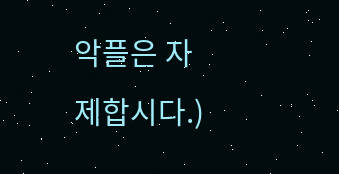악플은 자제합시다.)